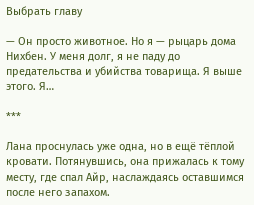Выбрать главу

— Он просто животное. Но я — рыцарь дома Нихбен. У меня долг, я не паду до предательства и убийства товарища. Я выше этого. Я…

***

Лана проснулась уже одна, но в ещё тёплой кровати. Потянувшись, она прижалась к тому месту, где спал Айр, наслаждаясь оставшимся после него запахом.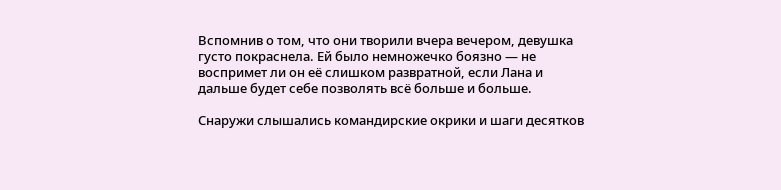Вспомнив о том, что они творили вчера вечером, девушка густо покраснела. Ей было немножечко боязно — не воспримет ли он её слишком развратной, если Лана и дальше будет себе позволять всё больше и больше.

Снаружи слышались командирские окрики и шаги десятков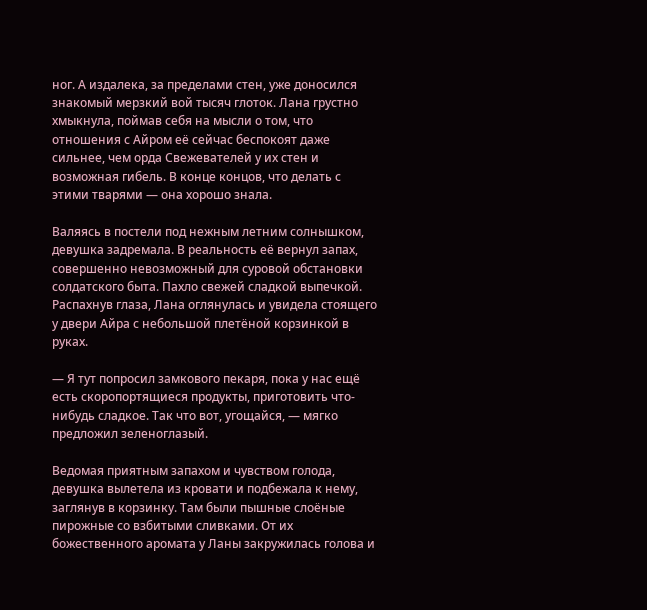ног. А издалека, за пределами стен, уже доносился знакомый мерзкий вой тысяч глоток. Лана грустно хмыкнула, поймав себя на мысли о том, что отношения с Айром её сейчас беспокоят даже сильнее, чем орда Свежевателей у их стен и возможная гибель. В конце концов, что делать с этими тварями — она хорошо знала.

Валяясь в постели под нежным летним солнышком, девушка задремала. В реальность её вернул запах, совершенно невозможный для суровой обстановки солдатского быта. Пахло свежей сладкой выпечкой. Распахнув глаза, Лана оглянулась и увидела стоящего у двери Айра с небольшой плетёной корзинкой в руках.

— Я тут попросил замкового пекаря, пока у нас ещё есть скоропортящиеся продукты, приготовить что-нибудь сладкое. Так что вот, угощайся, — мягко предложил зеленоглазый.

Ведомая приятным запахом и чувством голода, девушка вылетела из кровати и подбежала к нему, заглянув в корзинку. Там были пышные слоёные пирожные со взбитыми сливками. От их божественного аромата у Ланы закружилась голова и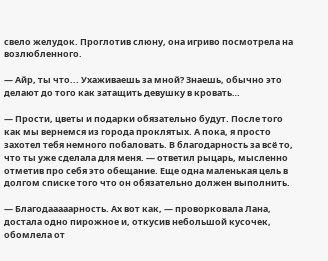свело желудок. Проглотив слюну, она игриво посмотрела на возлюбленного.

— Айр, ты что... Ухаживаешь за мной? Знаешь, обычно это делают до того как затащить девушку в кровать…

— Прости, цветы и подарки обязательно будут. После того как мы вернемся из города проклятых. А пока, я просто захотел тебя немного побаловать. В благодарность за всё то, что ты уже сделала для меня. — ответил рыцарь, мысленно отметив про себя это обещание. Еще одна маленькая цель в долгом списке того что он обязательно должен выполнить.

— Благодааааарность. Ах вот как, — проворковала Лана, достала одно пирожное и, откусив небольшой кусочек, обомлела от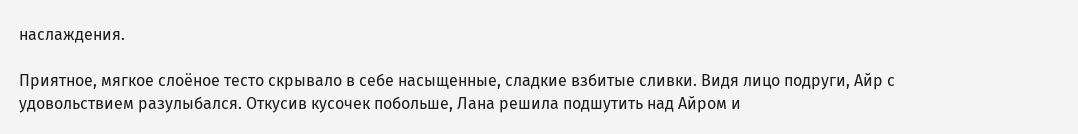наслаждения.

Приятное, мягкое слоёное тесто скрывало в себе насыщенные, сладкие взбитые сливки. Видя лицо подруги, Айр с удовольствием разулыбался. Откусив кусочек побольше, Лана решила подшутить над Айром и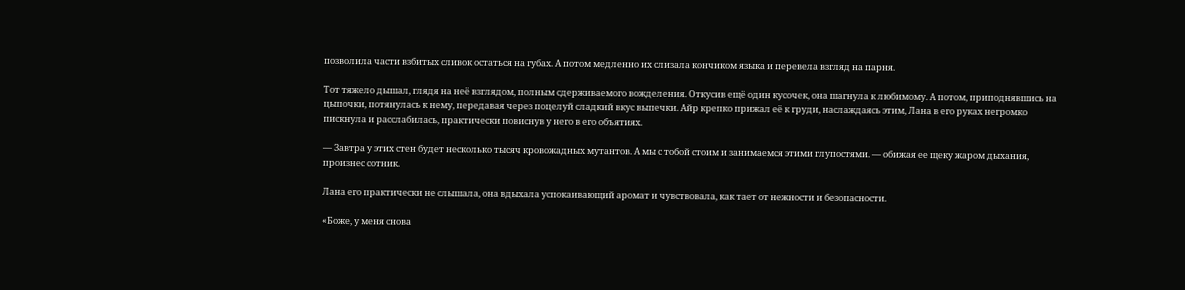позволила части взбитых сливок остаться на губах. А потом медленно их слизала кончиком языка и перевела взгляд на парня.

Тот тяжело дышал, глядя на неё взглядом, полным сдерживаемого вожделения. Откусив ещё один кусочек, она шагнула к любимому. А потом, приподнявшись на цыпочки, потянулась к нему, передавая через поцелуй сладкий вкус выпечки. Айр крепко прижал её к груди, наслаждаясь этим, Лана в его руках негромко пискнула и расслабилась, практически повиснув у него в его объятиях.

— Завтра у этих стен будет несколько тысяч кровожадных мутантов. А мы с тобой стоим и занимаемся этими глупостями. — обижая ее щеку жаром дыхания, произнес сотник.

Лана его практически не слышала, она вдыхала успокаивающий аромат и чувствовала, как тает от нежности и безопасности.

«Боже, у меня снова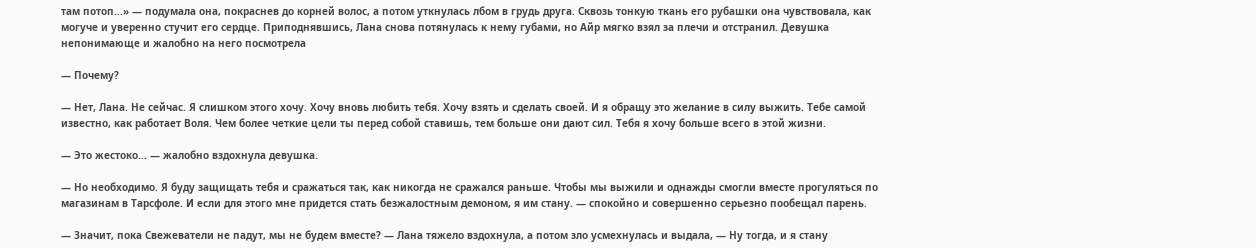там потоп...» — подумала она, покраснев до корней волос, а потом уткнулась лбом в грудь друга. Сквозь тонкую ткань его рубашки она чувствовала, как могуче и уверенно стучит его сердце. Приподнявшись, Лана снова потянулась к нему губами, но Айр мягко взял за плечи и отстранил. Девушка непонимающе и жалобно на него посмотрела

— Почему?

— Нет, Лана. Не сейчас. Я слишком этого хочу. Хочу вновь любить тебя. Хочу взять и сделать своей. И я обращу это желание в силу выжить. Тебе самой известно, как работает Воля. Чем более четкие цели ты перед собой ставишь, тем больше они дают сил. Тебя я хочу больше всего в этой жизни.

— Это жестоко... — жалобно вздохнула девушка.

— Но необходимо. Я буду защищать тебя и сражаться так, как никогда не сражался раньше. Чтобы мы выжили и однажды смогли вместе прогуляться по магазинам в Тарсфоле. И если для этого мне придется стать безжалостным демоном, я им стану. — спокойно и совершенно серьезно пообещал парень.

— Значит, пока Свежеватели не падут, мы не будем вместе? — Лана тяжело вздохнула, а потом зло усмехнулась и выдала, — Ну тогда, и я стану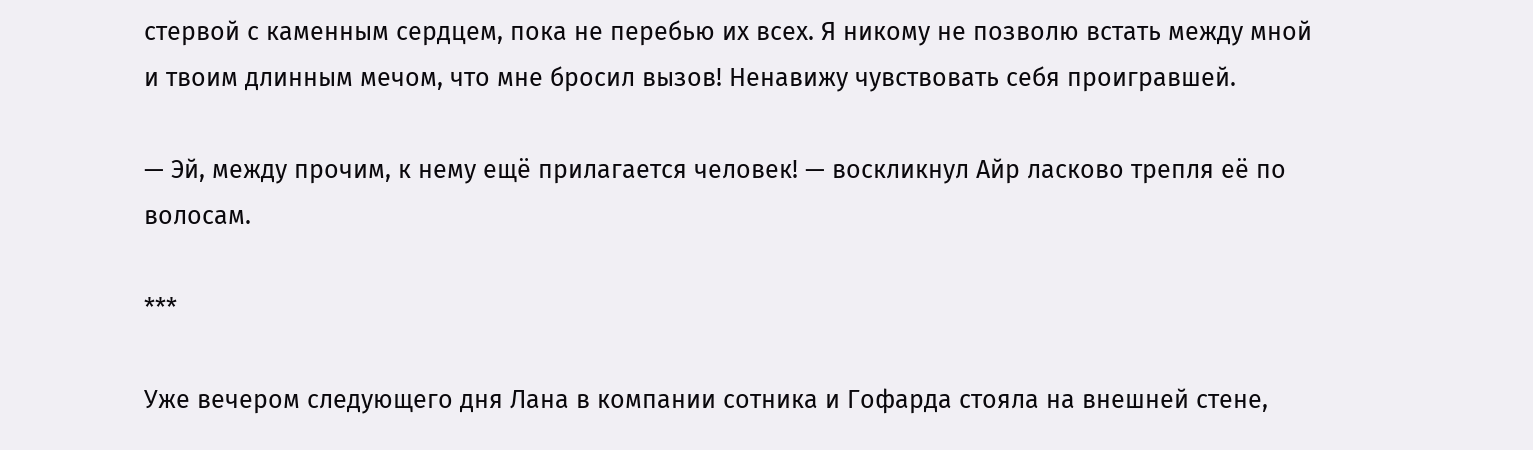стервой с каменным сердцем, пока не перебью их всех. Я никому не позволю встать между мной и твоим длинным мечом, что мне бросил вызов! Ненавижу чувствовать себя проигравшей.

— Эй, между прочим, к нему ещё прилагается человек! — воскликнул Айр ласково трепля её по волосам.

***

Уже вечером следующего дня Лана в компании сотника и Гофарда стояла на внешней стене,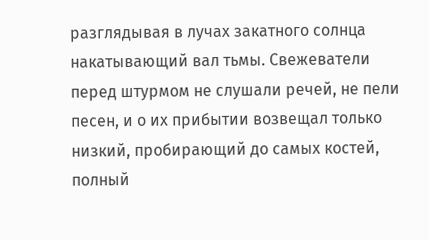разглядывая в лучах закатного солнца накатывающий вал тьмы. Свежеватели перед штурмом не слушали речей, не пели песен, и о их прибытии возвещал только низкий, пробирающий до самых костей, полный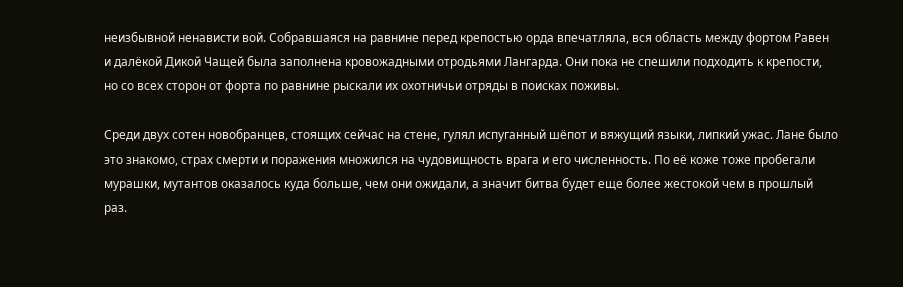неизбывной ненависти вой. Собравшаяся на равнине перед крепостью орда впечатляла, вся область между фортом Равен и далёкой Дикой Чащей была заполнена кровожадными отродьями Лангарда. Они пока не спешили подходить к крепости, но со всех сторон от форта по равнине рыскали их охотничьи отряды в поисках поживы.

Среди двух сотен новобранцев, стоящих сейчас на стене, гулял испуганный шёпот и вяжущий языки, липкий ужас. Лане было это знакомо, страх смерти и поражения множился на чудовищность врага и его численность. По её коже тоже пробегали мурашки, мутантов оказалось куда больше, чем они ожидали, а значит битва будет еще более жестокой чем в прошлый раз.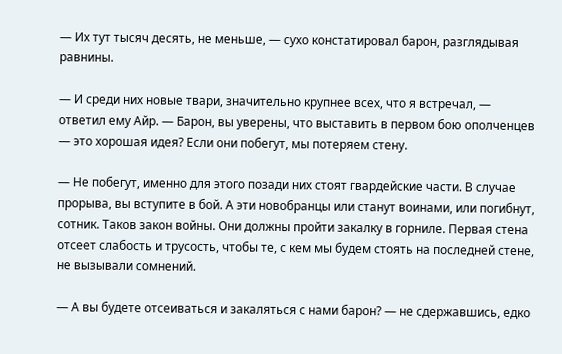— Их тут тысяч десять, не меньше, — сухо констатировал барон, разглядывая равнины.

— И среди них новые твари, значительно крупнее всех, что я встречал, — ответил ему Айр. — Барон, вы уверены, что выставить в первом бою ополченцев — это хорошая идея? Если они побегут, мы потеряем стену.

— Не побегут, именно для этого позади них стоят гвардейские части. В случае прорыва, вы вступите в бой. А эти новобранцы или станут воинами, или погибнут, сотник. Таков закон войны. Они должны пройти закалку в горниле. Первая стена отсеет слабость и трусость, чтобы те, с кем мы будем стоять на последней стене, не вызывали сомнений.

— А вы будете отсеиваться и закаляться с нами барон? — не сдержавшись, едко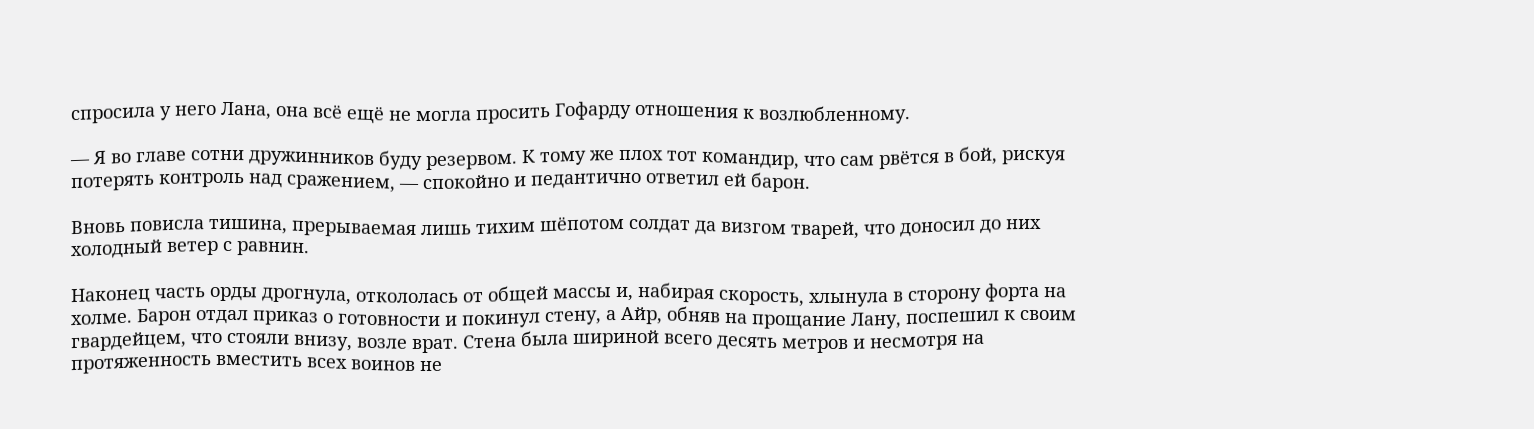спросила у него Лана, она всё ещё не могла просить Гофарду отношения к возлюбленному.

— Я во главе сотни дружинников буду резервом. К тому же плох тот командир, что сам рвётся в бой, рискуя потерять контроль над сражением, — спокойно и педантично ответил ей барон.

Вновь повисла тишина, прерываемая лишь тихим шёпотом солдат да визгом тварей, что доносил до них холодный ветер с равнин.

Наконец часть орды дрогнула, откололась от общей массы и, набирая скорость, хлынула в сторону форта на холме. Барон отдал приказ о готовности и покинул стену, а Айр, обняв на прощание Лану, поспешил к своим гвардейцем, что стояли внизу, возле врат. Стена была шириной всего десять метров и несмотря на протяженность вместить всех воинов не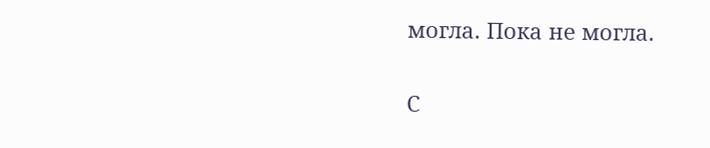могла. Пока не могла.

С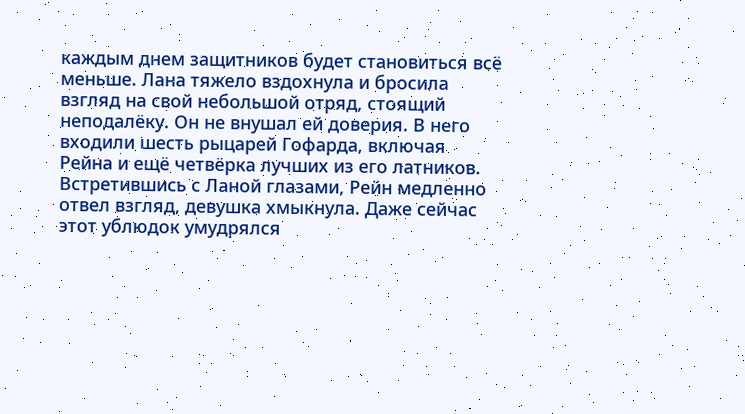каждым днем защитников будет становиться всё меньше. Лана тяжело вздохнула и бросила взгляд на свой небольшой отряд, стоящий неподалёку. Он не внушал ей доверия. В него входили шесть рыцарей Гофарда, включая Рейна и ещё четвёрка лучших из его латников. Встретившись с Ланой глазами, Рейн медленно отвел взгляд, девушка хмыкнула. Даже сейчас этот ублюдок умудрялся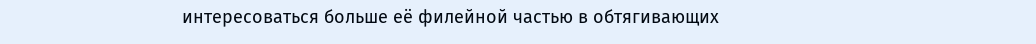интересоваться больше её филейной частью в обтягивающих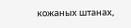кожаных штанах,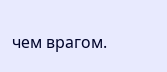чем врагом.